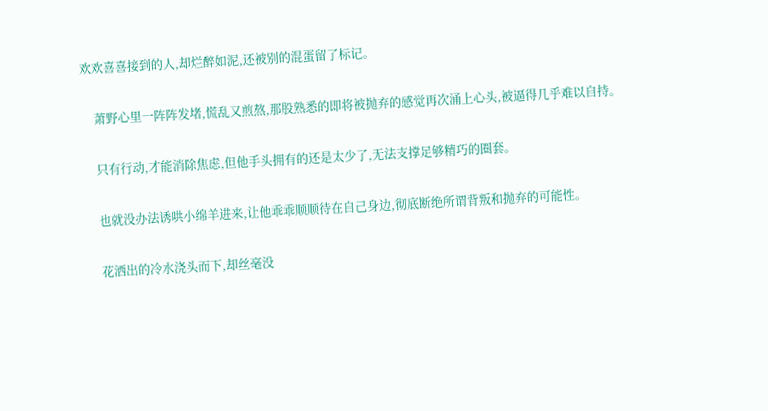欢欢喜喜接到的人,却烂醉如泥,还被别的混蛋留了标记。

    萧野心里一阵阵发堵,慌乱又煎熬,那股熟悉的即将被抛弃的感觉再次涌上心头,被逼得几乎难以自持。

    只有行动,才能消除焦虑,但他手头拥有的还是太少了,无法支撑足够精巧的圈套。

    也就没办法诱哄小绵羊进来,让他乖乖顺顺待在自己身边,彻底断绝所谓背叛和抛弃的可能性。

    花洒出的冷水浇头而下,却丝毫没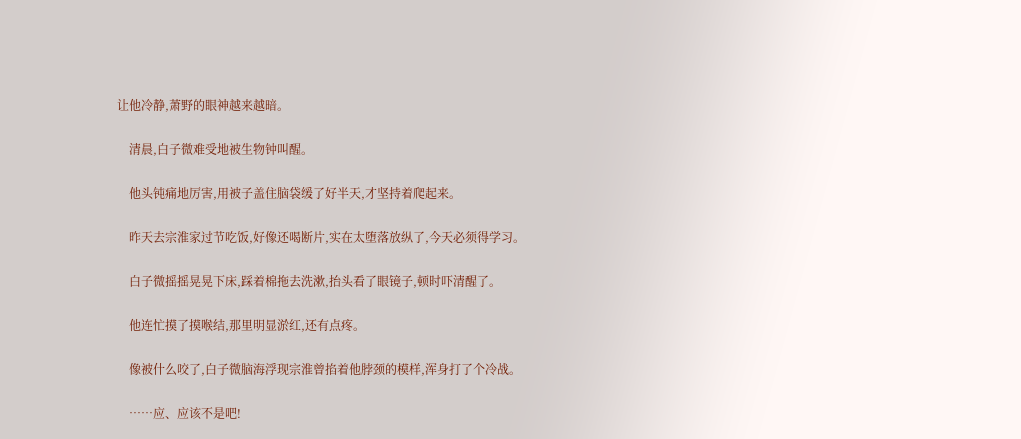让他冷静,萧野的眼神越来越暗。

    清晨,白子微难受地被生物钟叫醒。

    他头钝痛地厉害,用被子盖住脑袋缓了好半天,才坚持着爬起来。

    昨天去宗淮家过节吃饭,好像还喝断片,实在太堕落放纵了,今天必须得学习。

    白子微摇摇晃晃下床,踩着棉拖去洗漱,抬头看了眼镜子,顿时吓清醒了。

    他连忙摸了摸喉结,那里明显淤红,还有点疼。

    像被什么咬了,白子微脑海浮现宗淮曾掐着他脖颈的模样,浑身打了个冷战。

    ……应、应该不是吧!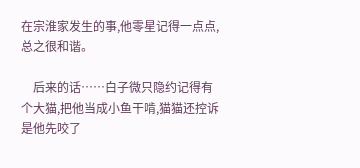在宗淮家发生的事,他零星记得一点点,总之很和谐。

    后来的话……白子微只隐约记得有个大猫,把他当成小鱼干啃,猫猫还控诉是他先咬了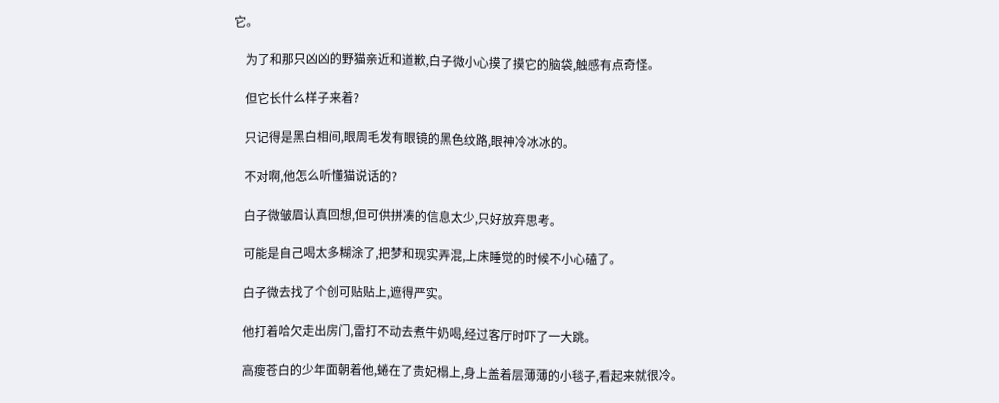它。

    为了和那只凶凶的野猫亲近和道歉,白子微小心摸了摸它的脑袋,触感有点奇怪。

    但它长什么样子来着?

    只记得是黑白相间,眼周毛发有眼镜的黑色纹路,眼神冷冰冰的。

    不对啊,他怎么听懂猫说话的?

    白子微皱眉认真回想,但可供拼凑的信息太少,只好放弃思考。

    可能是自己喝太多糊涂了,把梦和现实弄混,上床睡觉的时候不小心磕了。

    白子微去找了个创可贴贴上,遮得严实。

    他打着哈欠走出房门,雷打不动去煮牛奶喝,经过客厅时吓了一大跳。

    高瘦苍白的少年面朝着他,蜷在了贵妃榻上,身上盖着层薄薄的小毯子,看起来就很冷。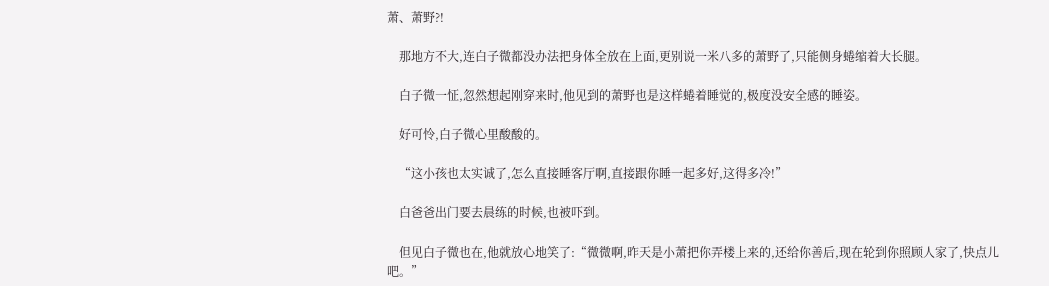萧、萧野?!

    那地方不大,连白子微都没办法把身体全放在上面,更别说一米八多的萧野了,只能侧身蜷缩着大长腿。

    白子微一怔,忽然想起刚穿来时,他见到的萧野也是这样蜷着睡觉的,极度没安全感的睡姿。

    好可怜,白子微心里酸酸的。

    “这小孩也太实诚了,怎么直接睡客厅啊,直接跟你睡一起多好,这得多冷!”

    白爸爸出门要去晨练的时候,也被吓到。

    但见白子微也在,他就放心地笑了:“微微啊,昨天是小萧把你弄楼上来的,还给你善后,现在轮到你照顾人家了,快点儿吧。”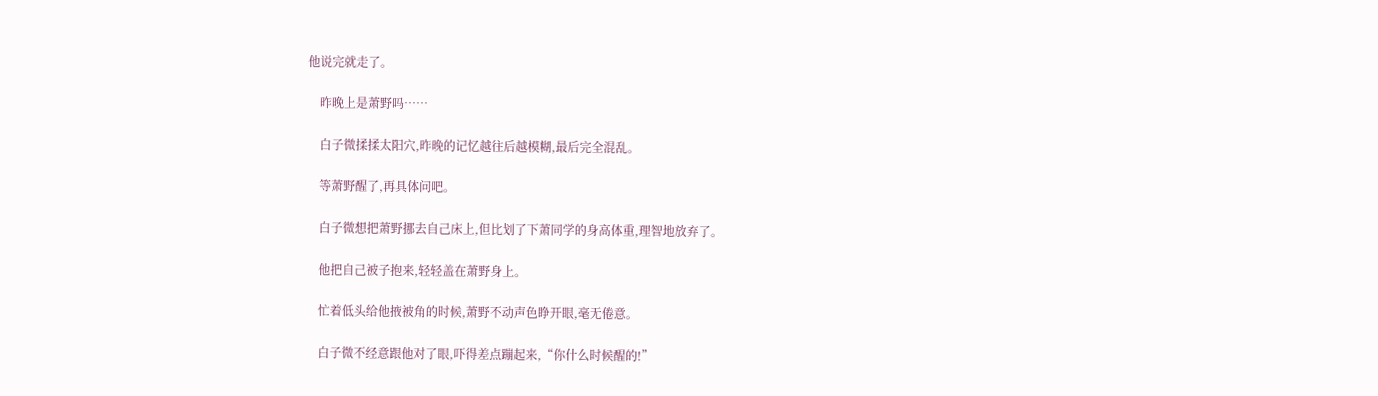他说完就走了。

    昨晚上是萧野吗……

    白子微揉揉太阳穴,昨晚的记忆越往后越模糊,最后完全混乱。

    等萧野醒了,再具体问吧。

    白子微想把萧野挪去自己床上,但比划了下萧同学的身高体重,理智地放弃了。

    他把自己被子抱来,轻轻盖在萧野身上。

    忙着低头给他掖被角的时候,萧野不动声色睁开眼,毫无倦意。

    白子微不经意跟他对了眼,吓得差点蹦起来,“你什么时候醒的!”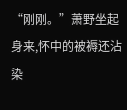“刚刚。”萧野坐起身来,怀中的被褥还沾染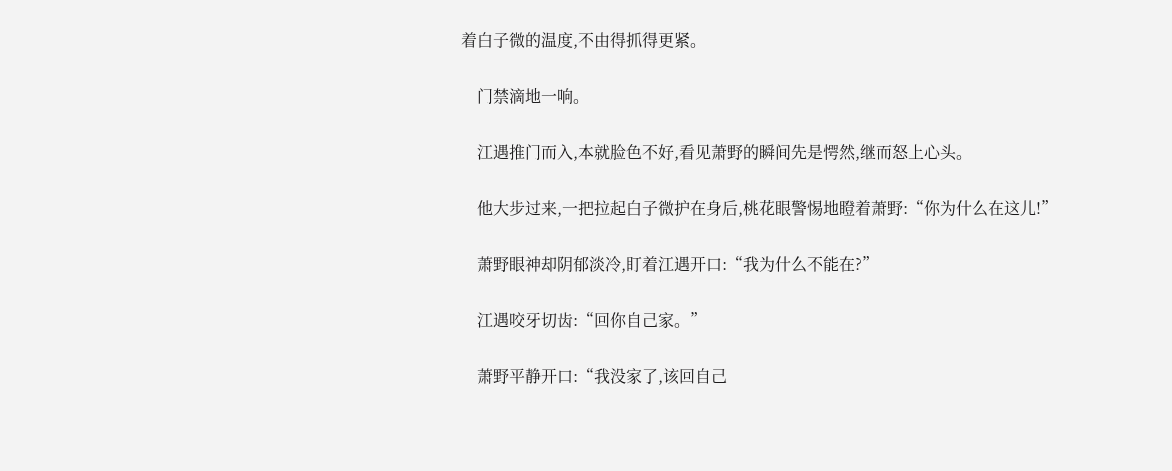着白子微的温度,不由得抓得更紧。

    门禁滴地一响。

    江遇推门而入,本就脸色不好,看见萧野的瞬间先是愕然,继而怒上心头。

    他大步过来,一把拉起白子微护在身后,桃花眼警惕地瞪着萧野:“你为什么在这儿!”

    萧野眼神却阴郁淡冷,盯着江遇开口:“我为什么不能在?”

    江遇咬牙切齿:“回你自己家。”

    萧野平静开口:“我没家了,该回自己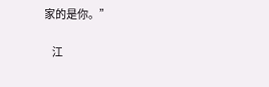家的是你。”

    江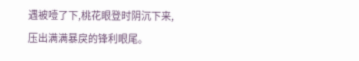遇被噎了下,桃花眼登时阴沉下来,压出满满暴戾的锋利眼尾。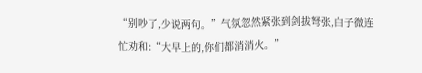“别吵了,少说两句。”气氛忽然紧张到剑拔弩张,白子微连忙劝和:“大早上的,你们都消消火。”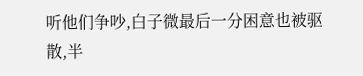听他们争吵,白子微最后一分困意也被驱散,半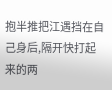抱半推把江遇挡在自己身后,隔开快打起来的两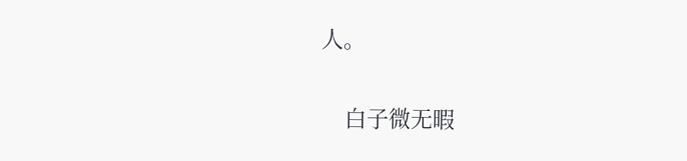人。

    白子微无暇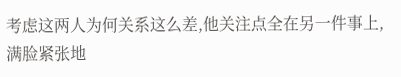考虑这两人为何关系这么差,他关注点全在另一件事上,满脸紧张地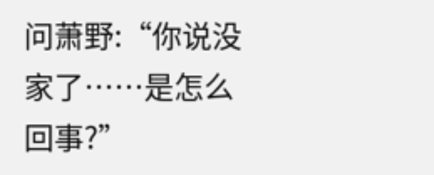问萧野:“你说没家了……是怎么回事?”